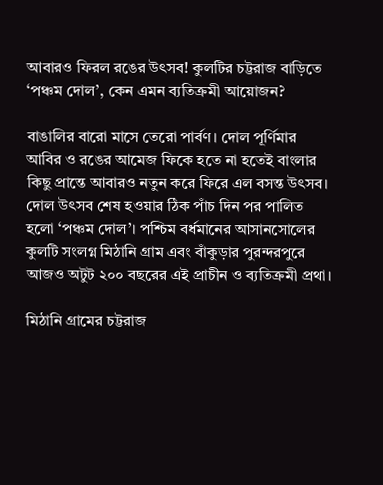আবারও ফিরল রঙের উৎসব! কুলটির চট্টরাজ বাড়িতে ‘পঞ্চম দোল’, কেন এমন ব্যতিক্রমী আয়োজন?

বাঙালির বারো মাসে তেরো পার্বণ। দোল পূর্ণিমার আবির ও রঙের আমেজ ফিকে হতে না হতেই বাংলার কিছু প্রান্তে আবারও নতুন করে ফিরে এল বসন্ত উৎসব। দোল উৎসব শেষ হওয়ার ঠিক পাঁচ দিন পর পালিত হলো ‘পঞ্চম দোল’। পশ্চিম বর্ধমানের আসানসোলের কুলটি সংলগ্ন মিঠানি গ্রাম এবং বাঁকুড়ার পুরন্দরপুরে আজও অটুট ২০০ বছরের এই প্রাচীন ও ব্যতিক্রমী প্রথা।

মিঠানি গ্রামের চট্টরাজ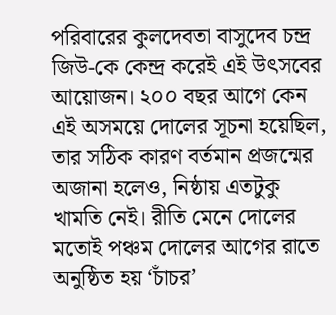পরিবারের কুলদেবতা বাসুদেব চন্দ্র জিউ-কে কেন্দ্র করেই এই উৎসবের আয়োজন। ২০০ বছর আগে কেন এই অসময়ে দোলের সূচনা হয়েছিল, তার সঠিক কারণ বর্তমান প্রজন্মের অজানা হলেও, নিষ্ঠায় এতটুকু খামতি নেই। রীতি মেনে দোলের মতোই পঞ্চম দোলের আগের রাতে অনুষ্ঠিত হয় ‘চাঁচর’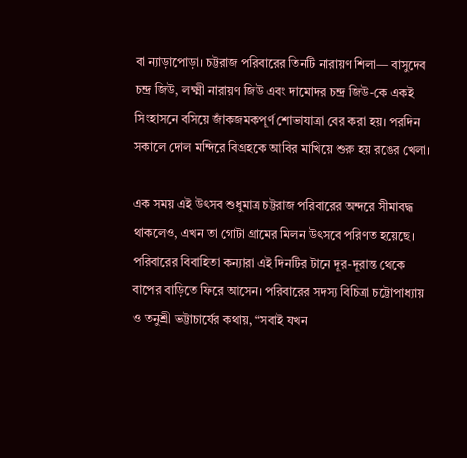বা ন্যাড়াপোড়া। চট্টরাজ পরিবারের তিনটি নারায়ণ শিলা— বাসুদেব চন্দ্র জিউ, লক্ষ্মী নারায়ণ জিউ এবং দামোদর চন্দ্র জিউ-কে একই সিংহাসনে বসিয়ে জাঁকজমকপূর্ণ শোভাযাত্রা বের করা হয়। পরদিন সকালে দোল মন্দিরে বিগ্রহকে আবির মাখিয়ে শুরু হয় রঙের খেলা।

এক সময় এই উৎসব শুধুমাত্র চট্টরাজ পরিবারের অন্দরে সীমাবদ্ধ থাকলেও, এখন তা গোটা গ্রামের মিলন উৎসবে পরিণত হয়েছে। পরিবারের বিবাহিতা কন্যারা এই দিনটির টানে দূর-দূরান্ত থেকে বাপের বাড়িতে ফিরে আসেন। পরিবারের সদস্য বিচিত্রা চট্টোপাধ্যায় ও তনুশ্রী ভট্টাচার্যের কথায়, “সবাই যখন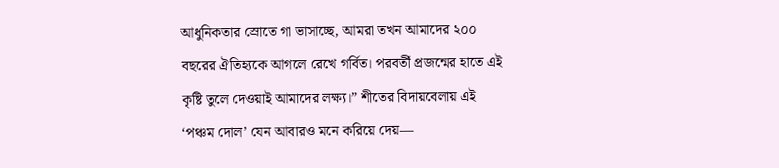আধুনিকতার স্রোতে গা ভাসাচ্ছে, আমরা তখন আমাদের ২০০ বছরের ঐতিহ্যকে আগলে রেখে গর্বিত। পরবর্তী প্রজন্মের হাতে এই কৃষ্টি তুলে দেওয়াই আমাদের লক্ষ্য।” শীতের বিদায়বেলায় এই ‘পঞ্চম দোল’ যেন আবারও মনে করিয়ে দেয়—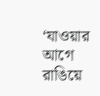‘যাওয়ার আগে রাঙিয়ে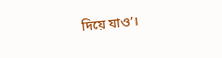দিয়ে যাও’।